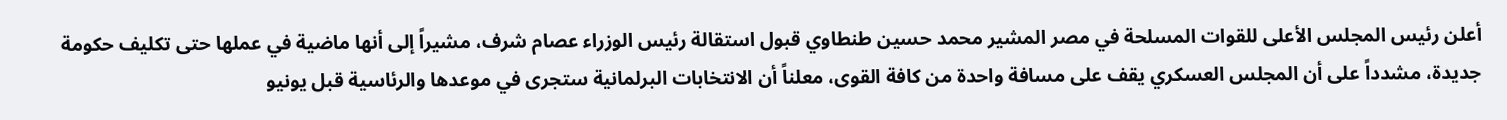أعلن رئيس المجلس الأعلى للقوات المسلحة في مصر المشير محمد حسين طنطاوي قبول استقالة رئيس الوزراء عصام شرف، مشيراً إلى أنها ماضية في عملها حتى تكليف حكومة جديدة، مشدداً على أن المجلس العسكري يقف على مسافة واحدة من كافة القوى، معلناً أن الانتخابات البرلمانية ستجرى في موعدها والرئاسية قبل يونيو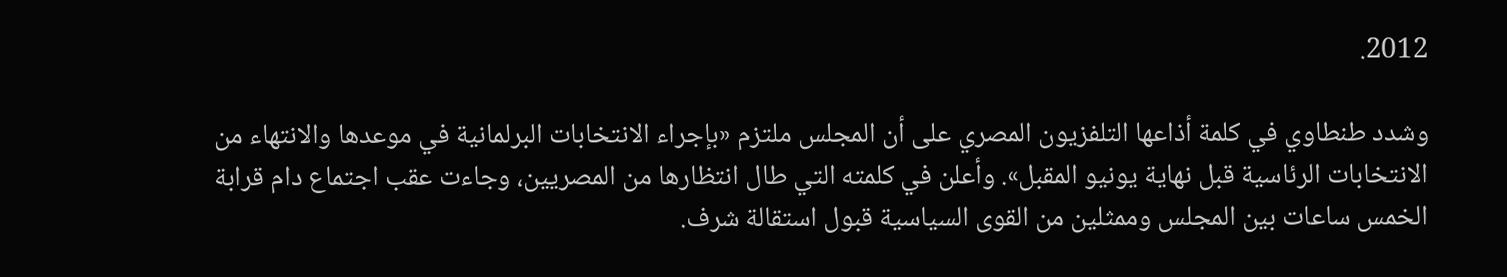2012.

وشدد طنطاوي في كلمة أذاعها التلفزيون المصري على أن المجلس ملتزم «بإجراء الانتخابات البرلمانية في موعدها والانتهاء من الانتخابات الرئاسية قبل نهاية يونيو المقبل». وأعلن في كلمته التي طال انتظارها من المصريين، وجاءت عقب اجتماع دام قرابة الخمس ساعات بين المجلس وممثلين من القوى السياسية قبول استقالة شرف.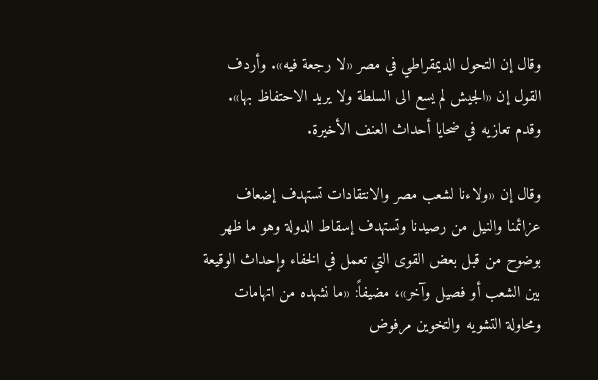وقال إن التحول الديمقراطي في مصر «لا رجعة فيه». وأردف القول إن «الجيش لم يسع الى السلطة ولا يريد الاحتفاظ بها». وقدم تعازيه في ضحايا أحداث العنف الأخيرة.

وقال إن «ولاءنا لشعب مصر والانتقادات تستهدف إضعاف عزائمنا والنيل من رصيدنا وتستهدف إسقاط الدولة وهو ما ظهر بوضوح من قبل بعض القوى التي تعمل في الخفاء وإحداث الوقيعة بين الشعب أو فصيل وآخر»، مضيفاً: «ما نشهده من اتهامات ومحاولة التشويه والتخوين مرفوض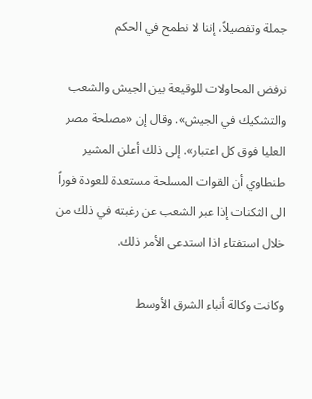جملة وتفصيلاً، إننا لا نطمح في الحكم

نرفض المحاولات للوقيعة بين الجيش والشعب والتشكيك في الجيش». وقال إن «مصلحة مصر العليا فوق كل اعتبار». إلى ذلك أعلن المشير طنطاوي أن القوات المسلحة مستعدة للعودة فوراً الى الثكنات إذا عبر الشعب عن رغبته في ذلك من خلال استفتاء اذا استدعى الأمر ذلك.

وكانت وكالة أنباء الشرق الأوسط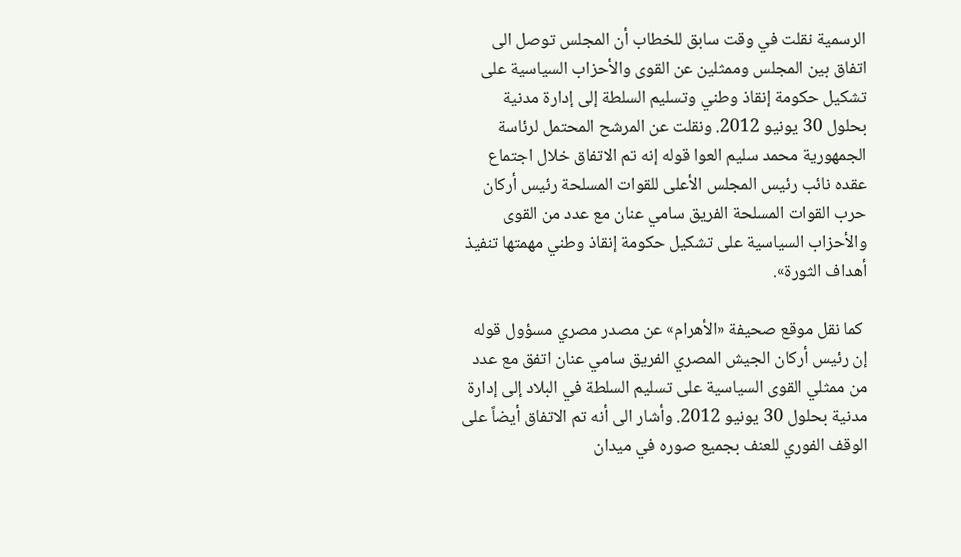الرسمية نقلت في وقت سابق للخطاب أن المجلس توصل الى اتفاق بين المجلس وممثلين عن القوى والأحزاب السياسية على تشكيل حكومة إنقاذ وطني وتسليم السلطة إلى إدارة مدنية بحلول 30 يونيو 2012. ونقلت عن المرشح المحتمل لرئاسة الجمهورية محمد سليم العوا قوله إنه تم الاتفاق خلال اجتماع عقده نائب رئيس المجلس الأعلى للقوات المسلحة رئيس أركان حرب القوات المسلحة الفريق سامي عنان مع عدد من القوى والأحزاب السياسية على تشكيل حكومة إنقاذ وطني مهمتها تنفيذ أهداف الثورة».

 كما نقل موقع صحيفة «الأهرام» عن مصدر مصري مسؤول قوله إن رئيس أركان الجيش المصري الفريق سامي عنان اتفق مع عدد من ممثلي القوى السياسية على تسليم السلطة في البلاد إلى إدارة مدنية بحلول 30 يونيو 2012. وأشار الى أنه تم الاتفاق أيضاً على الوقف الفوري للعنف بجميع صوره في ميدان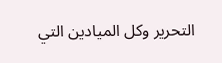التحرير وكل الميادين التي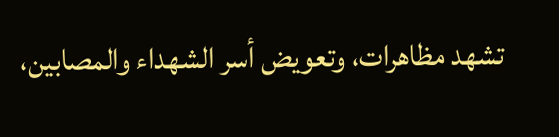تشهد مظاهرات، وتعويض أسر الشهداء والمصابين،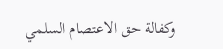وكفالة حق الاعتصام السلمي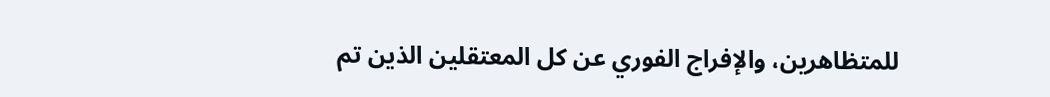للمتظاهرين، والإفراج الفوري عن كل المعتقلين الذين تم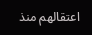اعتقالهم منذ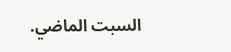السبت الماضي.